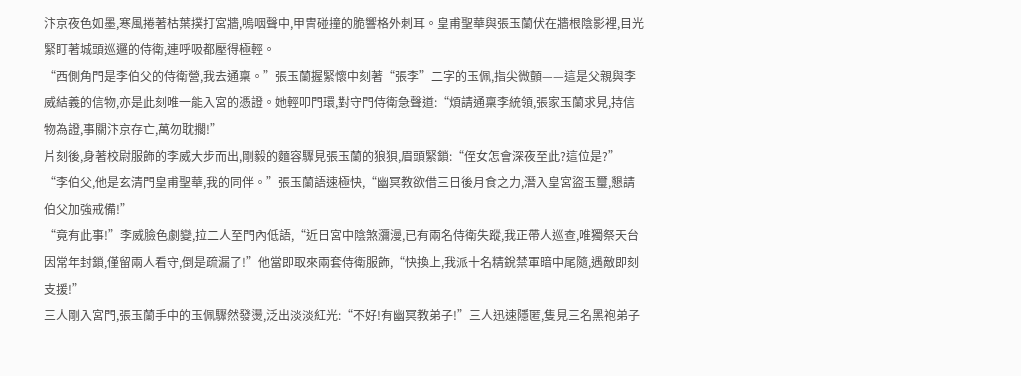汴京夜色如墨,寒風捲著枯葉撲打宮牆,嗚咽聲中,甲冑碰撞的脆響格外刺耳。皇甫聖華與張玉蘭伏在牆根陰影裡,目光緊盯著城頭巡邏的侍衛,連呼吸都壓得極輕。
“西側角門是李伯父的侍衛營,我去通稟。”張玉蘭握緊懷中刻著“張李”二字的玉佩,指尖微顫——這是父親與李威結義的信物,亦是此刻唯一能入宮的憑證。她輕叩門環,對守門侍衛急聲道:“煩請通稟李統領,張家玉蘭求見,持信物為證,事關汴京存亡,萬勿耽擱!”
片刻後,身著校尉服飾的李威大步而出,剛毅的麵容驟見張玉蘭的狼狽,眉頭緊鎖:“侄女怎會深夜至此?這位是?”
“李伯父,他是玄清門皇甫聖華,我的同伴。”張玉蘭語速極快,“幽冥教欲借三日後月食之力,潛入皇宮盜玉璽,懇請伯父加強戒備!”
“竟有此事!”李威臉色劇變,拉二人至門內低語,“近日宮中陰煞瀰漫,已有兩名侍衛失蹤,我正帶人巡查,唯獨祭天台因常年封鎖,僅留兩人看守,倒是疏漏了!”他當即取來兩套侍衛服飾,“快換上,我派十名精銳禁軍暗中尾隨,遇敵即刻支援!”
三人剛入宮門,張玉蘭手中的玉佩驟然發燙,泛出淡淡紅光:“不好!有幽冥教弟子!”三人迅速隱匿,隻見三名黑袍弟子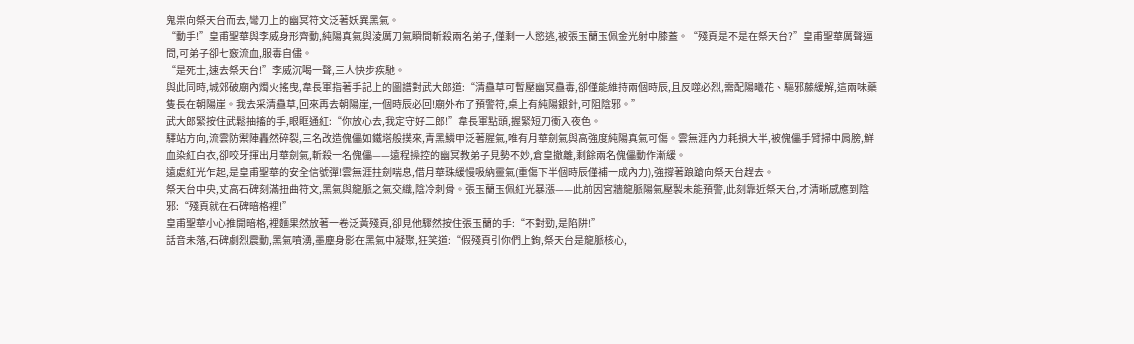鬼祟向祭天台而去,彎刀上的幽冥符文泛著妖異黑氣。
“動手!”皇甫聖華與李威身形齊動,純陽真氣與淩厲刀氣瞬間斬殺兩名弟子,僅剩一人慾逃,被張玉蘭玉佩金光射中膝蓋。“殘頁是不是在祭天台?”皇甫聖華厲聲逼問,可弟子卻七竅流血,服毒自儘。
“是死士,速去祭天台!”李威沉喝一聲,三人快步疾馳。
與此同時,城郊破廟內燭火搖曳,韋長軍指著手記上的圖譜對武大郎道:“清蠱草可暫壓幽冥蠱毒,卻僅能維持兩個時辰,且反噬必烈,需配陽曦花、驅邪藤緩解,這兩味藥隻長在朝陽崖。我去采清蠱草,回來再去朝陽崖,一個時辰必回!廟外布了預警符,桌上有純陽銀針,可阻陰邪。”
武大郎緊按住武鬆抽搐的手,眼眶通紅:“你放心去,我定守好二郎!”韋長軍點頭,握緊短刀衝入夜色。
驛站方向,流雲防禦陣轟然碎裂,三名改造傀儡如鐵塔般撲來,青黑鱗甲泛著腥氣,唯有月華劍氣與高強度純陽真氣可傷。雲無涯內力耗損大半,被傀儡手臂掃中肩膀,鮮血染紅白衣,卻咬牙揮出月華劍氣,斬殺一名傀儡——遠程操控的幽冥教弟子見勢不妙,倉皇撤離,剩餘兩名傀儡動作漸緩。
遠處紅光乍起,是皇甫聖華的安全信號彈!雲無涯拄劍喘息,借月華珠緩慢吸納靈氣(重傷下半個時辰僅補一成內力),強撐著踉蹌向祭天台趕去。
祭天台中央,丈高石碑刻滿扭曲符文,黑氣與龍脈之氣交織,陰冷刺骨。張玉蘭玉佩紅光暴漲——此前因宮牆龍脈陽氣壓製未能預警,此刻靠近祭天台,才清晰感應到陰邪:“殘頁就在石碑暗格裡!”
皇甫聖華小心推開暗格,裡麵果然放著一卷泛黃殘頁,卻見他驟然按住張玉蘭的手:“不對勁,是陷阱!”
話音未落,石碑劇烈震動,黑氣噴湧,墨塵身影在黑氣中凝聚,狂笑道:“假殘頁引你們上鉤,祭天台是龍脈核心,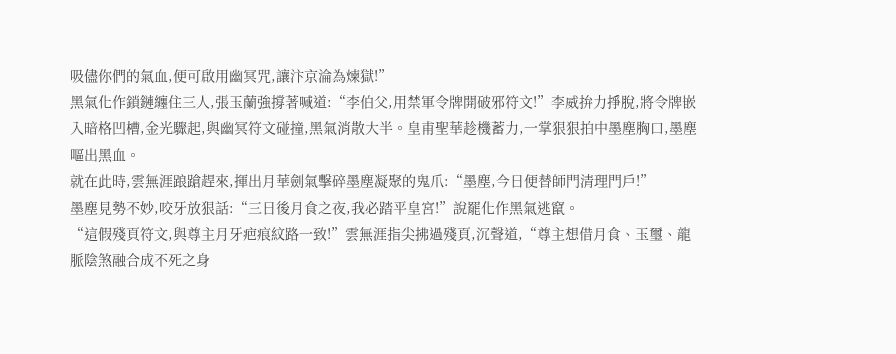吸儘你們的氣血,便可啟用幽冥咒,讓汴京淪為煉獄!”
黑氣化作鎖鏈纏住三人,張玉蘭強撐著喊道:“李伯父,用禁軍令牌開破邪符文!”李威拚力掙脫,將令牌嵌入暗格凹槽,金光驟起,與幽冥符文碰撞,黑氣消散大半。皇甫聖華趁機蓄力,一掌狠狠拍中墨塵胸口,墨塵嘔出黑血。
就在此時,雲無涯踉蹌趕來,揮出月華劍氣擊碎墨塵凝聚的鬼爪:“墨塵,今日便替師門清理門戶!”
墨塵見勢不妙,咬牙放狠話:“三日後月食之夜,我必踏平皇宮!”說罷化作黑氣逃竄。
“這假殘頁符文,與尊主月牙疤痕紋路一致!”雲無涯指尖拂過殘頁,沉聲道,“尊主想借月食、玉璽、龍脈陰煞融合成不死之身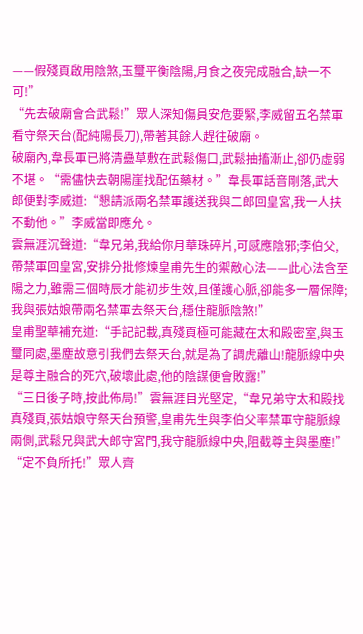——假殘頁啟用陰煞,玉璽平衡陰陽,月食之夜完成融合,缺一不可!”
“先去破廟會合武鬆!”眾人深知傷員安危要緊,李威留五名禁軍看守祭天台(配純陽長刀),帶著其餘人趕往破廟。
破廟內,韋長軍已將清蠱草敷在武鬆傷口,武鬆抽搐漸止,卻仍虛弱不堪。“需儘快去朝陽崖找配伍藥材。”韋長軍話音剛落,武大郎便對李威道:“懇請派兩名禁軍護送我與二郎回皇宮,我一人扶不動他。”李威當即應允。
雲無涯沉聲道:“韋兄弟,我給你月華珠碎片,可感應陰邪;李伯父,帶禁軍回皇宮,安排分批修煉皇甫先生的禦敵心法——此心法含至陽之力,雖需三個時辰才能初步生效,且僅護心脈,卻能多一層保障;我與張姑娘帶兩名禁軍去祭天台,穩住龍脈陰煞!”
皇甫聖華補充道:“手記記載,真殘頁極可能藏在太和殿密室,與玉璽同處,墨塵故意引我們去祭天台,就是為了調虎離山!龍脈線中央是尊主融合的死穴,破壞此處,他的陰謀便會敗露!”
“三日後子時,按此佈局!”雲無涯目光堅定,“韋兄弟守太和殿找真殘頁,張姑娘守祭天台預警,皇甫先生與李伯父率禁軍守龍脈線兩側,武鬆兄與武大郎守宮門,我守龍脈線中央,阻截尊主與墨塵!”
“定不負所托!”眾人齊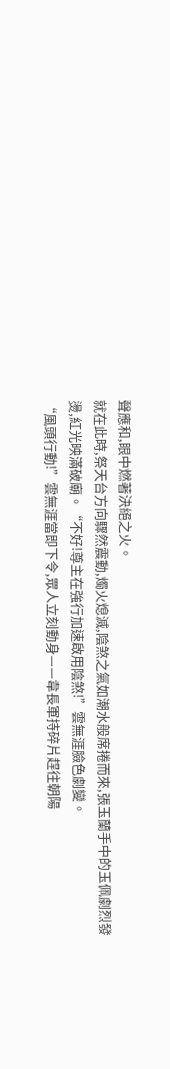聲應和,眼中燃著決絕之火。
就在此時,祭天台方向驟然震動,燭火熄滅,陰煞之氣如潮水般席捲而來,張玉蘭手中的玉佩劇烈發燙,紅光映滿破廟。“不好!尊主在強行加速啟用陰煞!”雲無涯臉色劇變。
“風頭行動!”雲無涯當即下令,眾人立刻動身——韋長軍持碎片趕往朝陽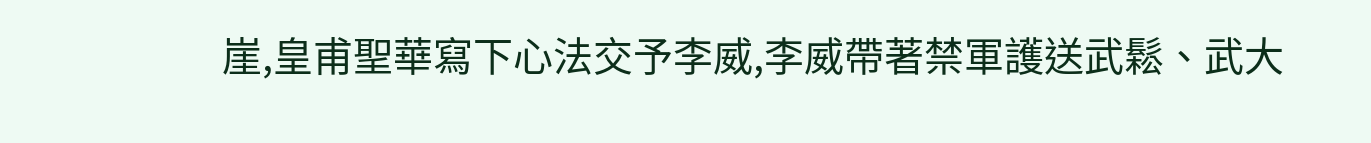崖,皇甫聖華寫下心法交予李威,李威帶著禁軍護送武鬆、武大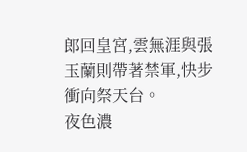郎回皇宮,雲無涯與張玉蘭則帶著禁軍,快步衝向祭天台。
夜色濃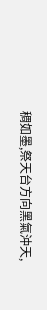稠如墨,祭天台方向黑氣沖天,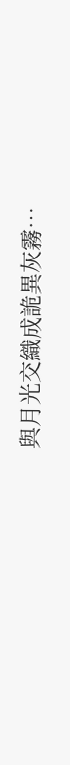與月光交織成詭異灰霧…